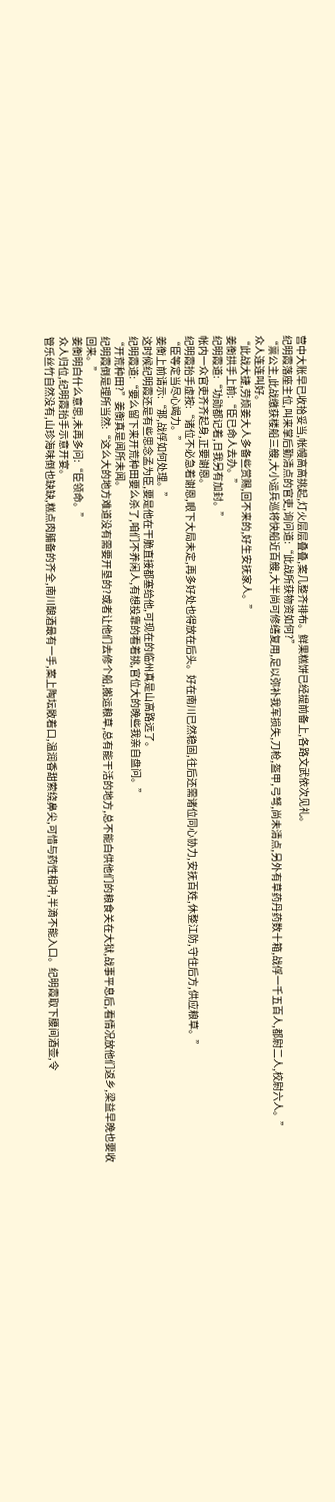营中大账早已收拾妥当,帐幔高高挑起,灯火层层叠叠,案几整齐排布。鲜果糕饼已经提前备上,各路文武依次见礼。
纪明霞落座主位,叫来掌后勤清点的官吏,询问道:“此战所获物资如何?”
“禀公主,此战缴获楼船三艘,大小运兵巡将快船近百艘,大半尚可修缮复用,足以弥补我军损失,刀枪,盔甲,弓弩,尚未清点,另外有草药丹药数十箱,战俘一千五百人,都尉二人,校尉六人。”
众人连连叫好。
“此战大捷,劳烦姜大人多备些赏赐,回不来的,好生安抚家人。”
姜衡拱手上前:“臣已命人去办。”
纪明霞道:“功勋都记着,日我另有加封。”
帐内一众官吏齐齐起身,正要谢恩。
纪明霞抬手虚按:“诸位不必急着谢恩,眼下大局未定,再多好处也得放在后头。好在南川已然稳固,往后还需诸位同心协力,安抚百姓,休整江防,守住后方,供应粮草。”
“臣等定当尽心竭力。”
姜衡上前请示:“那,战俘如何处理。”
这时候纪明霞还是有些思念孟为臣,要是他在干脆直接都塞给他,可现在的临州真是山高路远了。
纪明霞道:“要么留下来开荒种田要么杀了,咱们不养闲人,有想投靠的看着挑,官位大的晚些我亲自盘问。”
“开荒种田?”姜衡真是闻所未闻。
纪明霞倒是理所当然:“这么大的地方难道没有需要开垦的?或者让他们去修个船,搬运粮草,总有能干活的地方,总不能白供他们的粮食关在大狱,战事平息后,看情况放他们返乡,梁益早晚也要收回来。”
姜衡明白什么意思,未再多问:“臣领命。”
众人归位,纪明霞抬手示意开宴。
管乐丝竹自然没有,山珍海味倒也缺缺,糕点肉脯备的齐全,南川酿酒最有一手,案上陶坛敞着口,温润香甜萦绕鼻尖,可惜与药性相冲,半滴不能入口。纪明霞取下腰间酒壶,令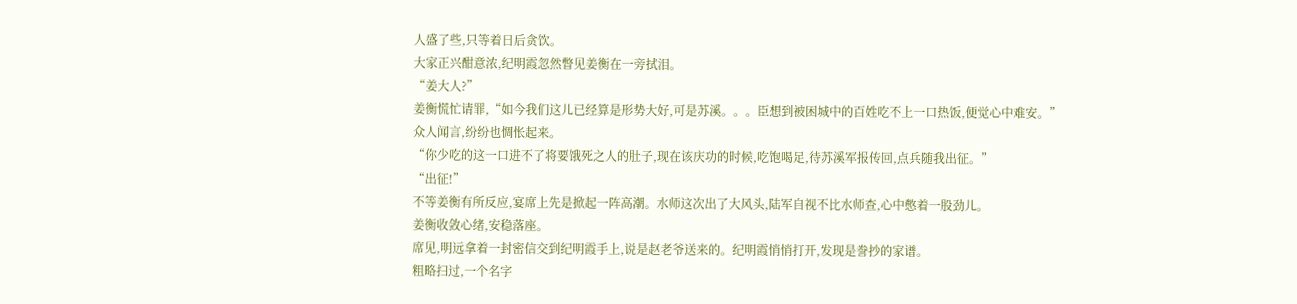人盛了些,只等着日后贪饮。
大家正兴酣意浓,纪明霞忽然瞥见姜衡在一旁拭泪。
“姜大人?”
姜衡慌忙请罪,“如今我们这儿已经算是形势大好,可是苏溪。。。臣想到被困城中的百姓吃不上一口热饭,便觉心中难安。”
众人闻言,纷纷也惆怅起来。
“你少吃的这一口进不了将要饿死之人的肚子,现在该庆功的时候,吃饱喝足,待苏溪军报传回,点兵随我出征。”
“出征!”
不等姜衡有所反应,宴席上先是掀起一阵高潮。水师这次出了大风头,陆军自视不比水师查,心中憋着一股劲儿。
姜衡收敛心绪,安稳落座。
席见,明远拿着一封密信交到纪明霞手上,说是赵老爷送来的。纪明霞悄悄打开,发现是誊抄的家谱。
粗略扫过,一个名字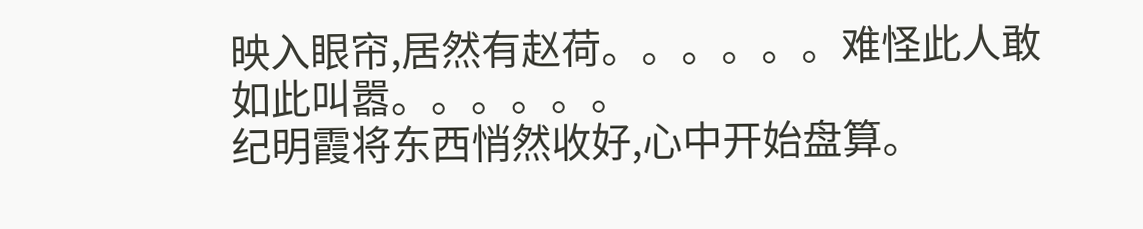映入眼帘,居然有赵荷。。。。。。难怪此人敢如此叫嚣。。。。。。
纪明霞将东西悄然收好,心中开始盘算。